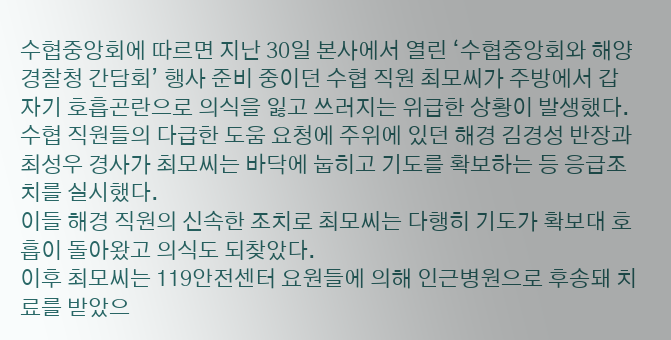수협중앙회에 따르면 지난 30일 본사에서 열린 ‘수협중앙회와 해양경찰청 간담회’ 행사 준비 중이던 수협 직원 최모씨가 주방에서 갑자기 호흡곤란으로 의식을 잃고 쓰러지는 위급한 상황이 발생했다.
수협 직원들의 다급한 도움 요청에 주위에 있던 해경 김경성 반장과 최성우 경사가 최모씨는 바닥에 눕히고 기도를 확보하는 등 응급조치를 실시했다.
이들 해경 직원의 신속한 조치로 최모씨는 다행히 기도가 확보대 호흡이 돌아왔고 의식도 되찾았다.
이후 최모씨는 119안전센터 요원들에 의해 인근병원으로 후송돼 치료를 받았으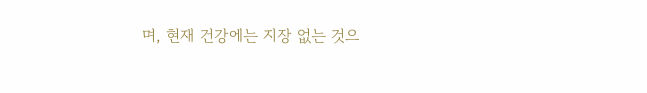며, 현재 건강에는 지장 없는 것으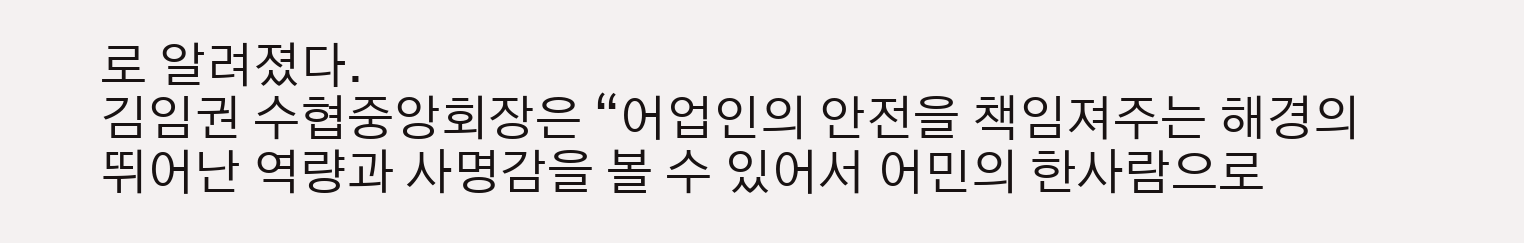로 알려졌다.
김임권 수협중앙회장은 “어업인의 안전을 책임져주는 해경의 뛰어난 역량과 사명감을 볼 수 있어서 어민의 한사람으로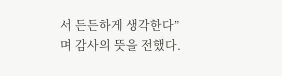서 든든하게 생각한다”며 감사의 뜻을 전했다.